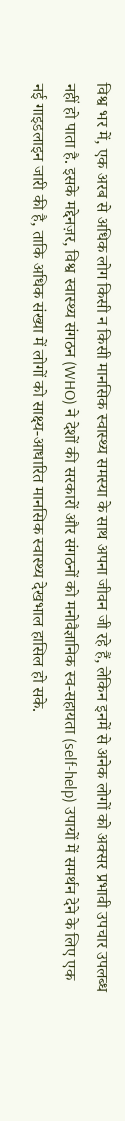विश्व भर में, एक अरब से अधिक लोग किसी न किसी मानसिक स्वास्थ्य समस्या के साथ अपना जीवन जी रहे हैं, लेकिन इनमें से अनेक लोगों को अक्सर प्रभावी उपचार उपलब्ध नहीं हो पाता है. इसके मद्देनज़र, विश्व स्वास्थ्य संगठन (WHO) ने देशों की सरकारों और संगठनों को मनोवैज्ञानिक स्व-सहायता (self-help) उपायों में समर्थन देने के लिए एक नई गाइडलाइन जारी की है, ताकि अधिक संख्या में लोगों को साक्ष्य-आधारित मानसिक स्वास्थ्य देखभाल हासिल हो सके.